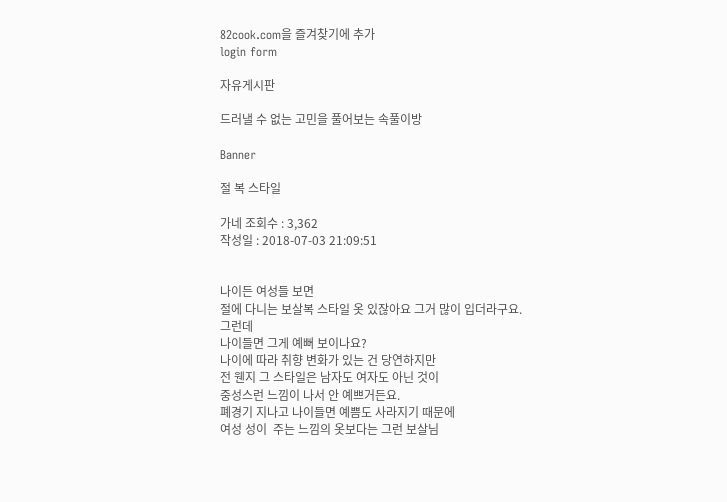82cook.com을 즐겨찾기에 추가
login form

자유게시판

드러낼 수 없는 고민을 풀어보는 속풀이방

Banner

절 복 스타일

가네 조회수 : 3,362
작성일 : 2018-07-03 21:09:51


나이든 여성들 보면
절에 다니는 보살복 스타일 옷 있잖아요 그거 많이 입더라구요.
그런데
나이들면 그게 예뻐 보이나요?
나이에 따라 취향 변화가 있는 건 당연하지만
전 웬지 그 스타일은 남자도 여자도 아닌 것이
중성스런 느낌이 나서 안 예쁘거든요.
폐경기 지나고 나이들면 예쁨도 사라지기 때문에
여성 성이  주는 느낌의 옷보다는 그런 보살님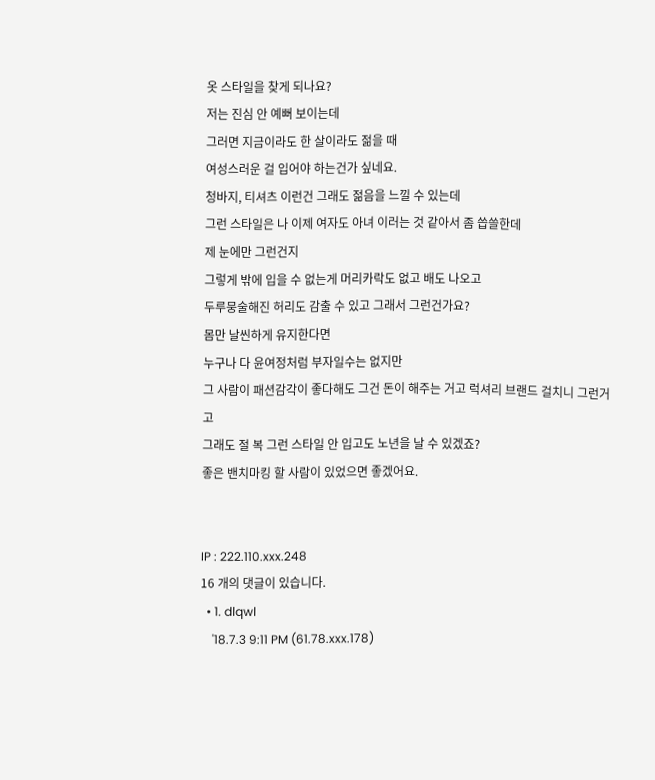옷 스타일을 찾게 되나요?
저는 진심 안 예뻐 보이는데
그러면 지금이라도 한 살이라도 젊을 때
여성스러운 걸 입어야 하는건가 싶네요.
청바지, 티셔츠 이런건 그래도 젊음을 느낄 수 있는데
그런 스타일은 나 이제 여자도 아녀 이러는 것 같아서 좀 씁쓸한데
제 눈에만 그런건지
그렇게 밖에 입을 수 없는게 머리카락도 없고 배도 나오고
두루뭉술해진 허리도 감출 수 있고 그래서 그런건가요?
몸만 날씬하게 유지한다면
누구나 다 윤여정처럼 부자일수는 없지만
그 사람이 패션감각이 좋다해도 그건 돈이 해주는 거고 럭셔리 브랜드 걸치니 그런거고
그래도 절 복 그런 스타일 안 입고도 노년을 날 수 있겠죠?
좋은 밴치마킹 할 사람이 있었으면 좋겠어요.


IP : 222.110.xxx.248
16 개의 댓글이 있습니다.
  • 1. dlqwl
    '18.7.3 9:11 PM (61.78.xxx.178)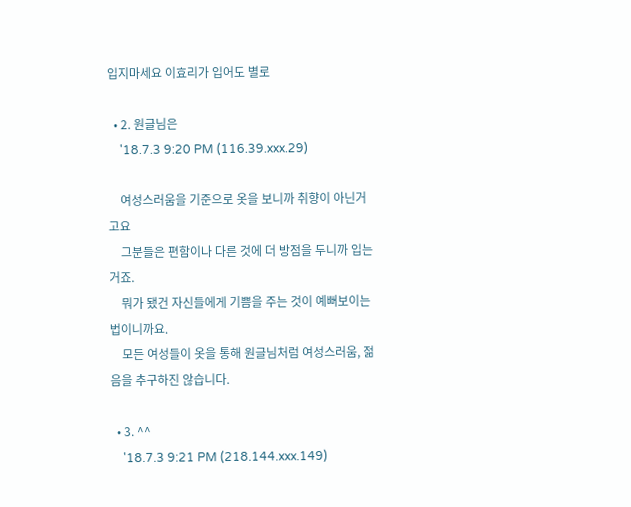입지마세요 이효리가 입어도 별로

  • 2. 원글님은
    '18.7.3 9:20 PM (116.39.xxx.29)

    여성스러움을 기준으로 옷을 보니까 취향이 아닌거고요
    그분들은 편함이나 다른 것에 더 방점을 두니까 입는거죠.
    뭐가 됐건 자신들에게 기쁨을 주는 것이 예뻐보이는 법이니까요.
    모든 여성들이 옷을 통해 원글님처럼 여성스러움, 젊음을 추구하진 않습니다.

  • 3. ^^
    '18.7.3 9:21 PM (218.144.xxx.149)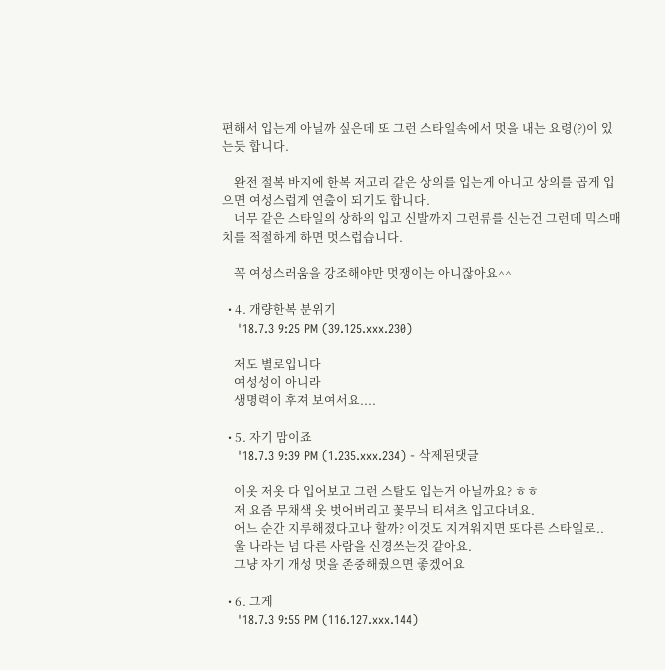편해서 입는게 아닐까 싶은데 또 그런 스타일속에서 멋을 내는 요령(?)이 있는듯 합니다.

    완전 절복 바지에 한복 저고리 같은 상의를 입는게 아니고 상의를 곱게 입으면 여성스럽게 연출이 되기도 합니다.
    너무 같은 스타일의 상하의 입고 신발까지 그런류를 신는건 그런데 믹스매치를 적절하게 하면 멋스럽습니다.

    꼭 여성스러움을 강조해야만 멋쟁이는 아니잖아요^^

  • 4. 개량한복 분위기
    '18.7.3 9:25 PM (39.125.xxx.230)

    저도 별로입니다
    여성성이 아니라
    생명력이 후져 보여서요....

  • 5. 자기 맘이죠
    '18.7.3 9:39 PM (1.235.xxx.234) - 삭제된댓글

    이옷 저옷 다 입어보고 그런 스탈도 입는거 아닐까요? ㅎㅎ
    저 요즘 무채색 옷 벗어버리고 꽃무늬 티셔츠 입고다녀요.
    어느 순간 지루해졌다고나 할까? 이것도 지겨워지면 또다른 스타일로..
    울 나라는 넘 다른 사람을 신경쓰는것 같아요.
    그냥 자기 개성 멋을 존중해줬으면 좋겠어요

  • 6. 그게
    '18.7.3 9:55 PM (116.127.xxx.144)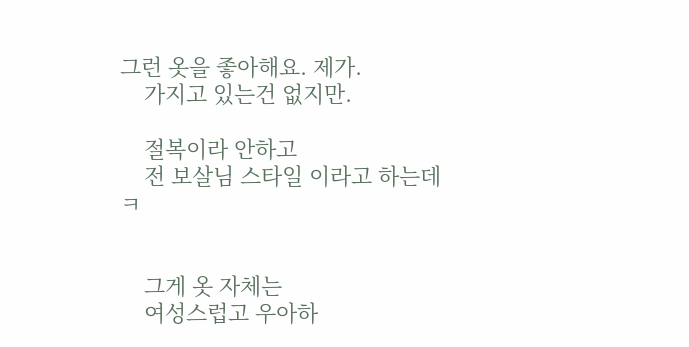그런 옷을 좋아해요. 제가.
    가지고 있는건 없지만.

    절복이라 안하고
    전 보살님 스타일 이라고 하는데 ㅋ


    그게 옷 자체는
    여성스럽고 우아하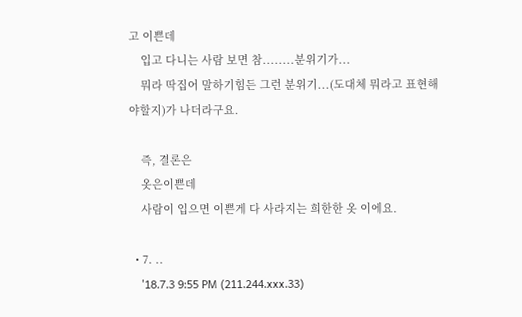고 이쁜데
    입고 다니는 사람 보면 참........분위기가...
    뭐라 딱집어 말하기힘든 그런 분위기...(도대체 뭐라고 표현해야할지)가 나더라구요.

    즉, 결론은
    옷은이쁜데
    사람이 입으면 이쁜게 다 사라지는 희한한 옷 이에요.

  • 7. ..
    '18.7.3 9:55 PM (211.244.xxx.33)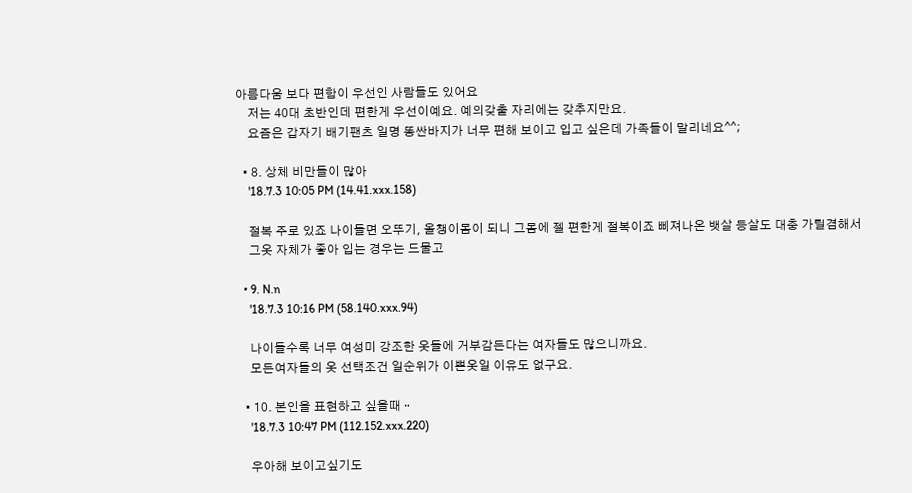아름다움 보다 편함이 우선인 사람들도 있어요
    저는 40대 초반인데 편한게 우선이예요. 예의갖출 자리에는 갖추지만요.
    요즘은 갑자기 배기팬츠 일명 똥싼바지가 너무 편해 보이고 입고 싶은데 가족들이 말리네요^^;

  • 8. 상체 비만들이 많아
    '18.7.3 10:05 PM (14.41.xxx.158)

    절복 주로 있죠 나이들면 오뚜기, 올챙이몸이 되니 그몸에 젤 편한게 절복이죠 삐져나온 뱃살 등살도 대충 가릴겸해서
    그옷 자체가 좋아 입는 경우는 드물고

  • 9. N.n
    '18.7.3 10:16 PM (58.140.xxx.94)

    나이들수록 너무 여성미 강조한 옷들에 거부감든다는 여자들도 많으니까요.
    모든여자들의 옷 선택조건 일순위가 이쁜옷일 이유도 없구요.

  • 10. 본인을 표현하고 싶을때ᆢ
    '18.7.3 10:47 PM (112.152.xxx.220)

    우아해 보이고싶기도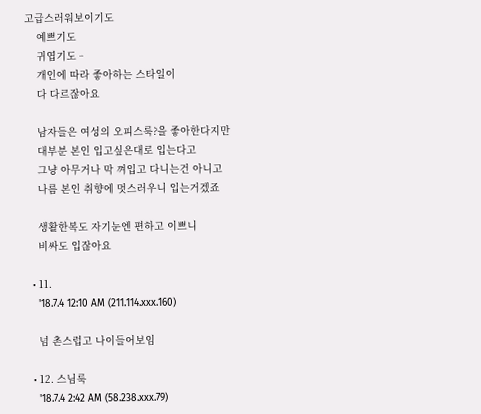고급스러워보이기도
    예쁘기도
    귀엽기도ᆢ
    개인에 따라 좋아하는 스타일이
    다 다르잖아요

    남자들은 여성의 오피스룩?을 좋아한다지만
    대부분 본인 입고싶은대로 입는다고
    그냥 아무거나 막 껴입고 다니는건 아니고
    나름 본인 취향에 멋스러우니 입는거겠죠

    생활한복도 자기눈엔 편하고 이쁘니
    비싸도 입잖아요

  • 11.
    '18.7.4 12:10 AM (211.114.xxx.160)

    넘 촌스럽고 나이들어보임

  • 12. 스님룩
    '18.7.4 2:42 AM (58.238.xxx.79)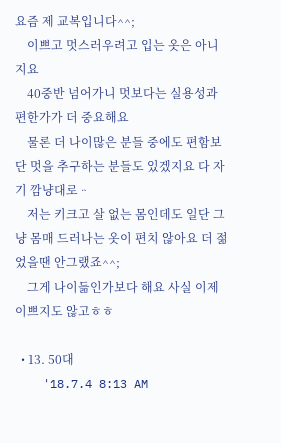요즘 제 교복입니다^^;
    이쁘고 멋스러우려고 입는 옷은 아니지요
    40중반 넘어가니 멋보다는 실용성과 편한가가 더 중요해요
    물론 더 나이많은 분들 중에도 편함보단 멋을 추구하는 분들도 있겠지요 다 자기 깜냥대로ᆢ
    저는 키크고 살 없는 몸인데도 일단 그냥 몸매 드러나는 옷이 편치 않아요 더 젊었을땐 안그랬죠^^;
    그게 나이듦인가보다 해요 사실 이제 이쁘지도 않고ㅎㅎ

  • 13. 50대
    '18.7.4 8:13 AM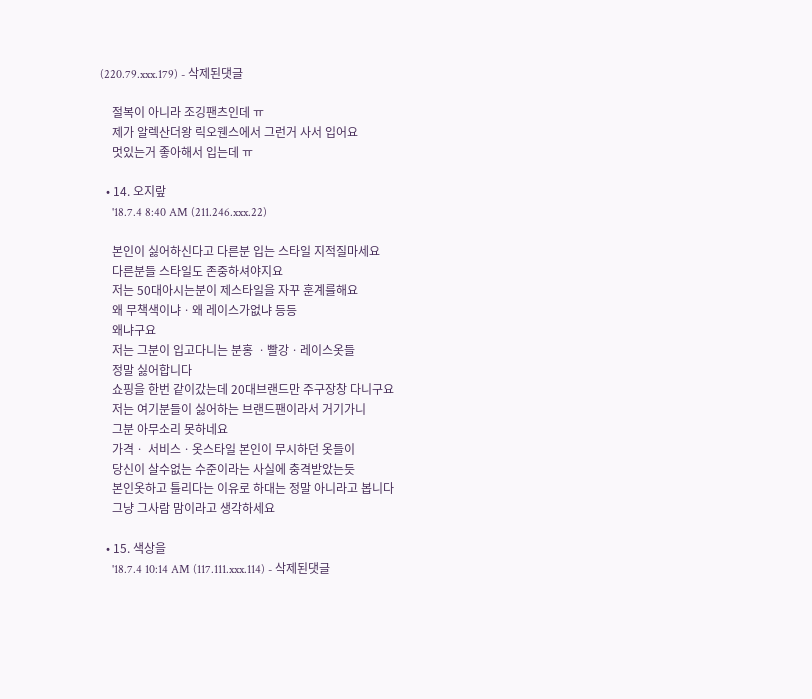(220.79.xxx.179) - 삭제된댓글

    절복이 아니라 조깅팬츠인데 ㅠ
    제가 알렉산더왕 릭오웬스에서 그런거 사서 입어요
    멋있는거 좋아해서 입는데 ㅠ

  • 14. 오지랖
    '18.7.4 8:40 AM (211.246.xxx.22)

    본인이 싫어하신다고 다른분 입는 스타일 지적질마세요
    다른분들 스타일도 존중하셔야지요
    저는 50대아시는분이 제스타일을 자꾸 훈계를해요
    왜 무책색이냐ㆍ왜 레이스가없냐 등등
    왜냐구요
    저는 그분이 입고다니는 분홍 ㆍ빨강ㆍ레이스옷들
    정말 싫어합니다
    쇼핑을 한번 같이갔는데 20대브랜드만 주구장창 다니구요
    저는 여기분들이 싫어하는 브랜드팬이라서 거기가니
    그분 아무소리 못하네요
    가격ㆍ 서비스ㆍ옷스타일 본인이 무시하던 옷들이
    당신이 살수없는 수준이라는 사실에 충격받았는듯
    본인옷하고 틀리다는 이유로 하대는 정말 아니라고 봅니다
    그냥 그사람 맘이라고 생각하세요

  • 15. 색상을
    '18.7.4 10:14 AM (117.111.xxx.114) - 삭제된댓글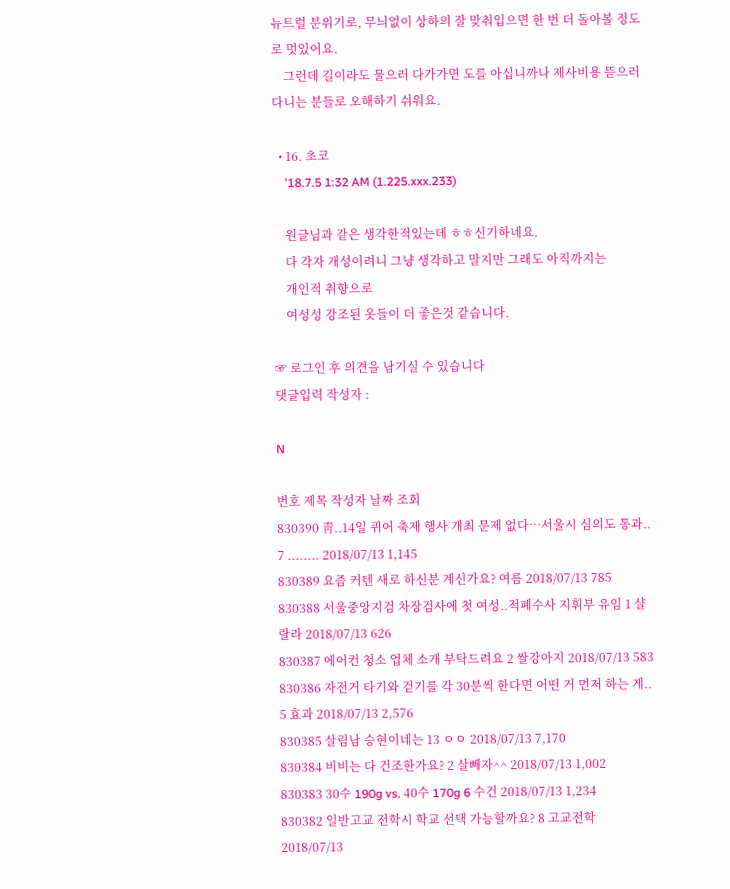뉴트럴 분위기로, 무늬없이 상하의 잘 맞춰입으면 한 번 더 돌아볼 정도로 멋있어요.
    그런데 길이라도 물으러 다가가면 도를 아십니까나 제사비용 뜯으러 다니는 분들로 오해하기 쉬워요.

  • 16. 초코
    '18.7.5 1:32 AM (1.225.xxx.233)

    원글님과 같은 생각한적있는데 ㅎㅎ신기하네요.
    다 각자 개성이려니 그냥 생각하고 말지만 그래도 아직까지는
    개인적 취향으로
    여성성 강조된 옷들이 더 좋은것 같습니다.

☞ 로그인 후 의견을 남기실 수 있습니다
댓글입력 작성자 :

N

번호 제목 작성자 날짜 조회
830390 靑..14일 퀴어 축제 행사 개최 문제 없다…서울시 심의도 통과.. 7 ........ 2018/07/13 1,145
830389 요즘 커텐 새로 하신분 계신가요? 여름 2018/07/13 785
830388 서울중앙지검 차장검사에 첫 여성..적폐수사 지휘부 유임 1 샬랄라 2018/07/13 626
830387 에어컨 청소 업체 소개 부탁드려요 2 쌀강아지 2018/07/13 583
830386 자전거 타기와 걷기를 각 30분씩 한다면 어떤 거 먼저 하는 게.. 5 효과 2018/07/13 2,576
830385 살림남 승현이네는 13 ㅇㅇ 2018/07/13 7,170
830384 비비는 다 건조한가요? 2 살빼자^^ 2018/07/13 1,002
830383 30수 190g vs. 40수 170g 6 수건 2018/07/13 1,234
830382 일반고교 전학시 학교 선택 가능할까요? 8 고교전학 2018/07/13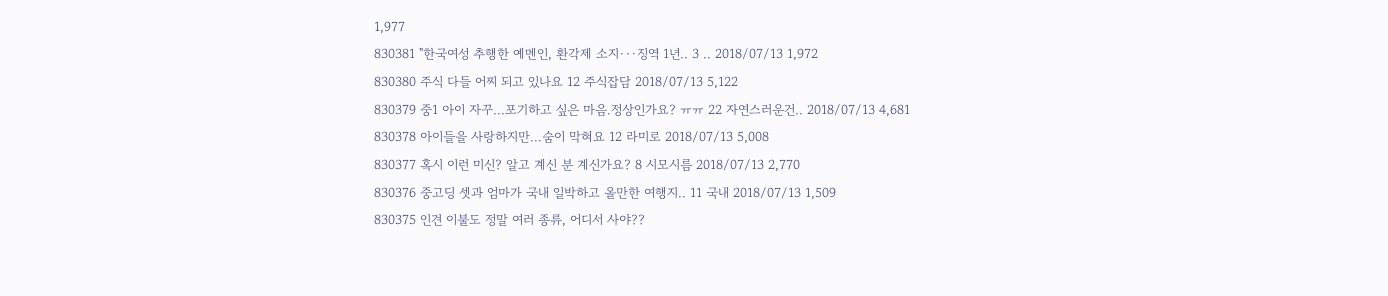1,977
830381 "한국여성 추행한 예멘인, 환각제 소지···징역 1년.. 3 .. 2018/07/13 1,972
830380 주식 다들 어찌 되고 있나요 12 주식잡담 2018/07/13 5,122
830379 중1 아이 자꾸...포기하고 싶은 마음.정상인가요? ㅠㅠ 22 자연스러운건.. 2018/07/13 4,681
830378 아이들을 사랑하지만...숨이 막혀요 12 라미로 2018/07/13 5,008
830377 혹시 이런 미신? 알고 계신 분 계신가요? 8 시모시름 2018/07/13 2,770
830376 중고딩 셋과 엄마가 국내 일박하고 올만한 여행지.. 11 국내 2018/07/13 1,509
830375 인견 이불도 정말 여러 종류, 어디서 사야??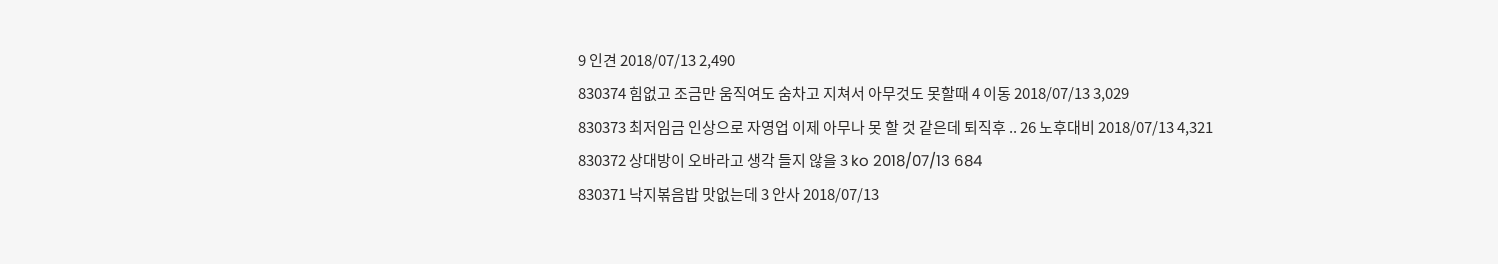9 인견 2018/07/13 2,490
830374 힘없고 조금만 움직여도 숨차고 지쳐서 아무것도 못할때 4 이동 2018/07/13 3,029
830373 최저임금 인상으로 자영업 이제 아무나 못 할 것 같은데 퇴직후 .. 26 노후대비 2018/07/13 4,321
830372 상대방이 오바라고 생각 들지 않을 3 ko 2018/07/13 684
830371 낙지볶음밥 맛없는데 3 안사 2018/07/13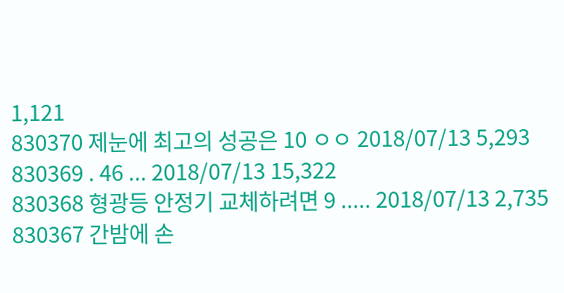1,121
830370 제눈에 최고의 성공은 10 ㅇㅇ 2018/07/13 5,293
830369 . 46 ... 2018/07/13 15,322
830368 형광등 안정기 교체하려면 9 ..... 2018/07/13 2,735
830367 간밤에 손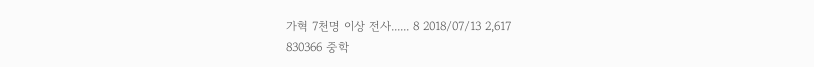가혁 7천명 이상 전사...... 8 2018/07/13 2,617
830366 중학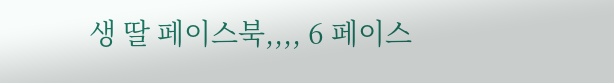생 딸 페이스북,,,, 6 페이스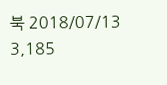북 2018/07/13 3,185